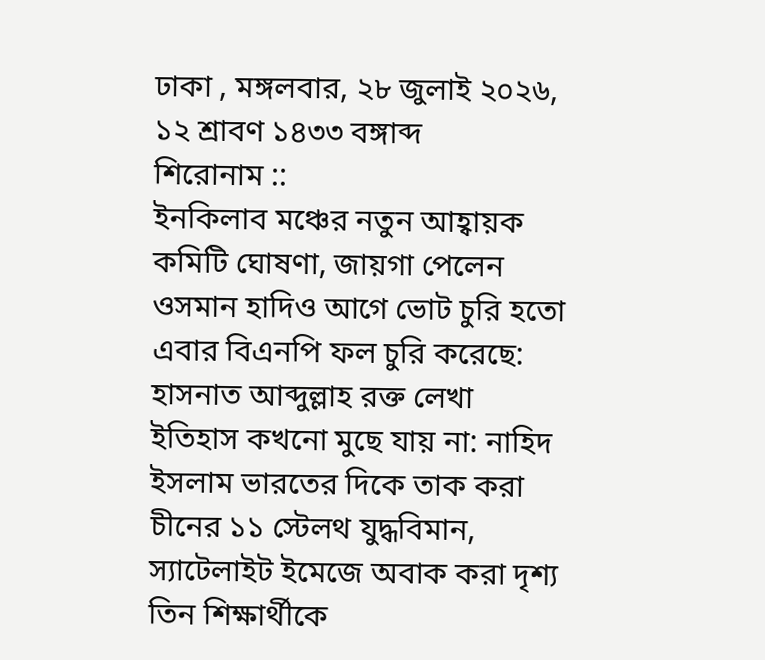ঢাকা , মঙ্গলবার, ২৮ জুলাই ২০২৬, ১২ শ্রাবণ ১৪৩৩ বঙ্গাব্দ
শিরোনাম ::
ইনকিলাব মঞ্চের নতুন আহ্বায়ক কমিটি ঘোষণা, জায়গা পেলেন ওসমান হাদিও আগে ভোট চুরি হতো এবার বিএনপি ফল চুরি করেছে: হাসনাত আব্দুল্লাহ রক্ত লেখা ইতিহাস কখনো মুছে যায় না: নাহিদ ইসলাম ভারতের দিকে তাক করা চীনের ১১ স্টেলথ যুদ্ধবিমান, স্যাটেলাইট ইমেজে অবাক করা দৃশ্য তিন শিক্ষার্থীকে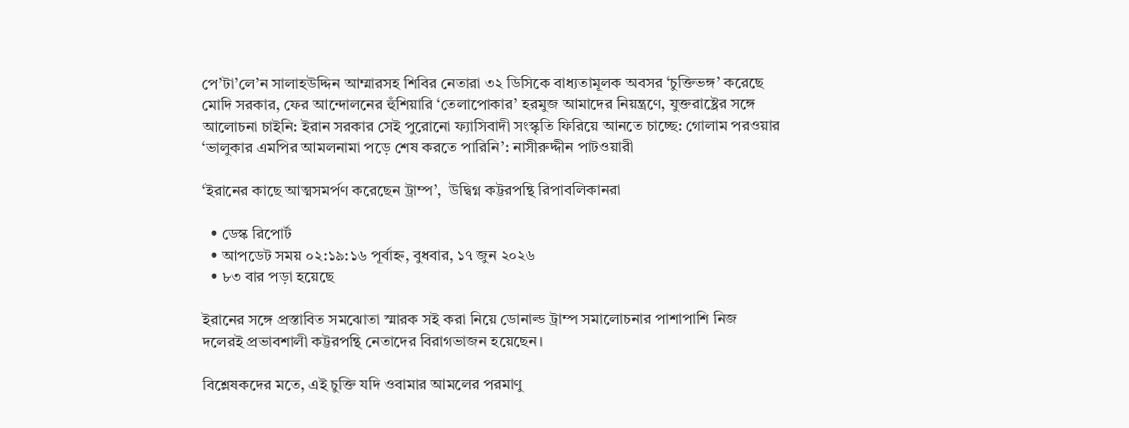পে’টা’লে’ন সালাহউদ্দিন আম্মারসহ শিবির নেতারা ৩২ ডিসিকে বাধ্যতামূলক অবসর ‘চুক্তিভঙ্গ’ করেছে মোদি সরকার, ফের আন্দোলনের হুঁশিয়ারি ‘তেলাপোকার’ হরমুজ আমাদের নিয়ন্ত্রণে, যুক্তরাষ্ট্রের সঙ্গে আলোচনা চাইনি: ইরান সরকার সেই পুরোনো ফ্যাসিবাদী সংস্কৃতি ফিরিয়ে আনতে চাচ্ছে: গোলাম পরওয়ার ‘ভালুকার এমপির আমলনামা পড়ে শেষ করতে পারিনি’: নাসীরুদ্দীন পাটওয়ারী

‘ইরানের কাছে আত্মসমর্পণ করেছেন ট্রাম্প’,  উদ্বিগ্ন কট্টরপন্থি রিপাবলিকানরা

  • ডেস্ক রিপোর্ট
  • আপডেট সময় ০২:১৯:১৬ পূর্বাহ্ন, বুধবার, ১৭ জুন ২০২৬
  • ৮৩ বার পড়া হয়েছে

ইরানের সঙ্গে প্রস্তাবিত সমঝোতা স্মারক সই করা নিয়ে ডোনাল্ড ট্রাম্প সমালোচনার পাশাপাশি নিজ দলেরই প্রভাবশালী কট্টরপন্থি নেতাদের বিরাগভাজন হয়েছেন।

বিশ্লেষকদের মতে, এই চুক্তি যদি ওবামার আমলের পরমাণু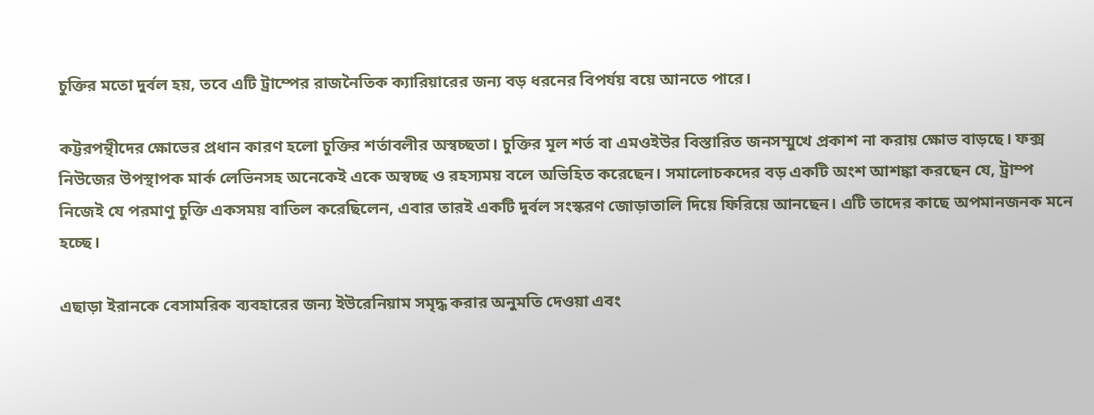চুক্তির মতো দুর্বল হয়, তবে এটি ট্রাম্পের রাজনৈতিক ক্যারিয়ারের জন্য বড় ধরনের বিপর্যয় বয়ে আনতে পারে।

কট্টরপন্থীদের ক্ষোভের প্রধান কারণ হলো চুক্তির শর্তাবলীর অস্বচ্ছতা। চুক্তির মূল শর্ত বা এমওইউর বিস্তারিত জনসম্মুখে প্রকাশ না করায় ক্ষোভ বাড়ছে। ফক্স নিউজের উপস্থাপক মার্ক লেভিনসহ অনেকেই একে অস্বচ্ছ ও রহস্যময় বলে অভিহিত করেছেন। সমালোচকদের বড় একটি অংশ আশঙ্কা করছেন যে, ট্রাম্প নিজেই যে পরমাণু চুক্তি একসময় বাতিল করেছিলেন, এবার তারই একটি দুর্বল সংস্করণ জোড়াতালি দিয়ে ফিরিয়ে আনছেন। এটি তাদের কাছে অপমানজনক মনে হচ্ছে।

এছাড়া ইরানকে বেসামরিক ব্যবহারের জন্য ইউরেনিয়াম সমৃদ্ধ করার অনুমতি দেওয়া এবং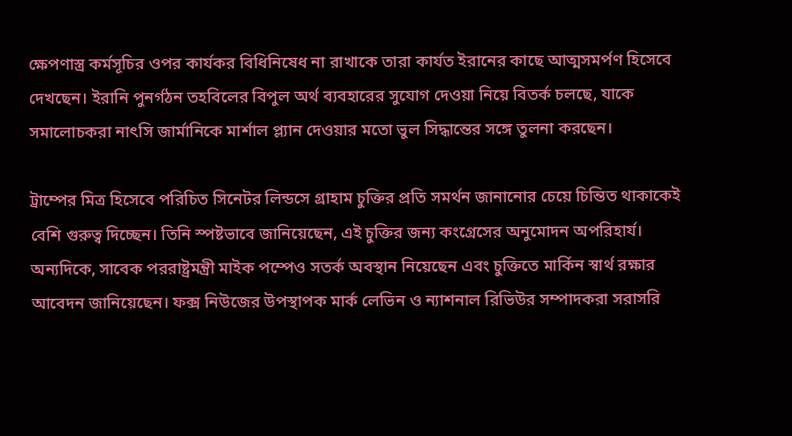ক্ষেপণাস্ত্র কর্মসূচির ওপর কার্যকর বিধিনিষেধ না রাখাকে তারা কার্যত ইরানের কাছে আত্মসমর্পণ হিসেবে দেখছেন। ইরানি পুনর্গঠন তহবিলের বিপুল অর্থ ব্যবহারের সুযোগ দেওয়া নিয়ে বিতর্ক চলছে, যাকে সমালোচকরা নাৎসি জার্মানিকে মার্শাল প্ল্যান দেওয়ার মতো ভুল সিদ্ধান্তের সঙ্গে তুলনা করছেন।

ট্রাম্পের মিত্র হিসেবে পরিচিত সিনেটর লিন্ডসে গ্রাহাম চুক্তির প্রতি সমর্থন জানানোর চেয়ে চিন্তিত থাকাকেই বেশি গুরুত্ব দিচ্ছেন। তিনি স্পষ্টভাবে জানিয়েছেন, এই চুক্তির জন্য কংগ্রেসের অনুমোদন অপরিহার্য। অন্যদিকে, সাবেক পররাষ্ট্রমন্ত্রী মাইক পম্পেও সতর্ক অবস্থান নিয়েছেন এবং চুক্তিতে মার্কিন স্বার্থ রক্ষার আবেদন জানিয়েছেন। ফক্স নিউজের উপস্থাপক মার্ক লেভিন ও ন্যাশনাল রিভিউর সম্পাদকরা সরাসরি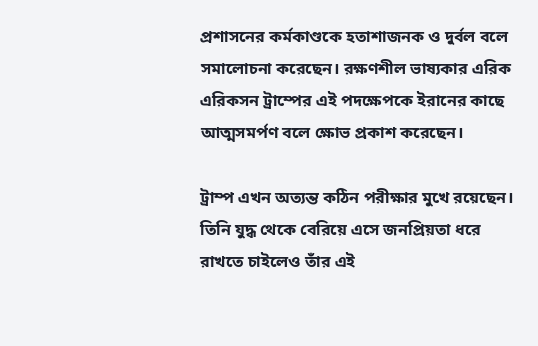প্রশাসনের কর্মকাণ্ডকে হতাশাজনক ও দুর্বল বলে সমালোচনা করেছেন। রক্ষণশীল ভাষ্যকার এরিক এরিকসন ট্রাম্পের এই পদক্ষেপকে ইরানের কাছে আত্মসমর্পণ বলে ক্ষোভ প্রকাশ করেছেন।

ট্রাম্প এখন অত্যন্ত কঠিন পরীক্ষার মুখে রয়েছেন। তিনি যুদ্ধ থেকে বেরিয়ে এসে জনপ্রিয়তা ধরে রাখতে চাইলেও তাঁর এই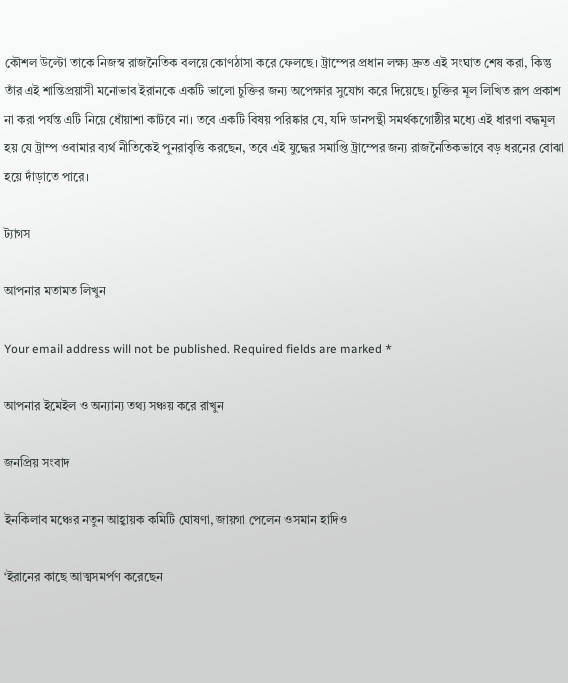কৌশল উল্টো তাকে নিজস্ব রাজনৈতিক বলয়ে কোণঠাসা করে ফেলছে। ট্রাম্পের প্রধান লক্ষ্য দ্রুত এই সংঘাত শেষ করা, কিন্তু তাঁর এই শান্তিপ্রয়াসী মনোভাব ইরানকে একটি ভালো চুক্তির জন্য অপেক্ষার সুযোগ করে দিয়েছে। চুক্তির মূল লিখিত রূপ প্রকাশ না করা পর্যন্ত এটি নিয়ে ধোঁয়াশা কাটবে না। তবে একটি বিষয় পরিষ্কার যে, যদি ডানপন্থী সমর্থকগোষ্ঠীর মধ্যে এই ধারণা বদ্ধমূল হয় যে ট্রাম্প ওবামার ব্যর্থ নীতিকেই পুনরাবৃত্তি করছেন, তবে এই যুদ্ধের সমাপ্তি ট্রাম্পের জন্য রাজনৈতিকভাবে বড় ধরনের বোঝা হয়ে দাঁড়াতে পারে।

ট্যাগস

আপনার মতামত লিখুন

Your email address will not be published. Required fields are marked *

আপনার ইমেইল ও অন্যান্য তথ্য সঞ্চয় করে রাখুন

জনপ্রিয় সংবাদ

ইনকিলাব মঞ্চের নতুন আহ্বায়ক কমিটি ঘোষণা, জায়গা পেলেন ওসমান হাদিও

‘ইরানের কাছে আত্মসমর্পণ করেছেন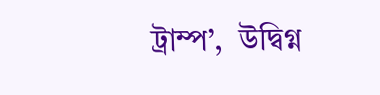ট্রাম্প’,  উদ্বিগ্ন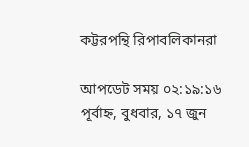কট্টরপন্থি রিপাবলিকানরা

আপডেট সময় ০২:১৯:১৬ পূর্বাহ্ন, বুধবার, ১৭ জুন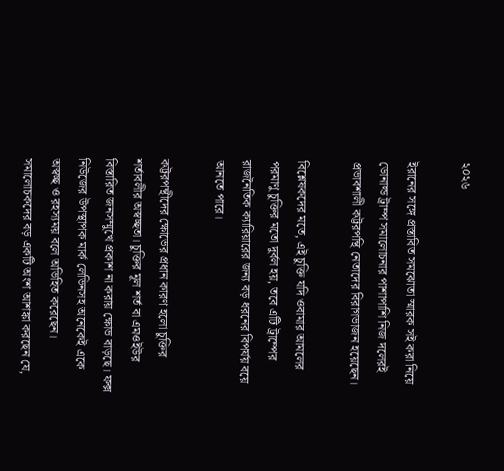২০২৬

ইরানের সঙ্গে প্রস্তাবিত সমঝোতা স্মারক সই করা নিয়ে ডোনাল্ড ট্রাম্প সমালোচনার পাশাপাশি নিজ দলেরই প্রভাবশালী কট্টরপন্থি নেতাদের বিরাগভাজন হয়েছেন।

বিশ্লেষকদের মতে, এই চুক্তি যদি ওবামার আমলের পরমাণু চুক্তির মতো দুর্বল হয়, তবে এটি ট্রাম্পের রাজনৈতিক ক্যারিয়ারের জন্য বড় ধরনের বিপর্যয় বয়ে আনতে পারে।

কট্টরপন্থীদের ক্ষোভের প্রধান কারণ হলো চুক্তির শর্তাবলীর অস্বচ্ছতা। চুক্তির মূল শর্ত বা এমওইউর বিস্তারিত জনসম্মুখে প্রকাশ না করায় ক্ষোভ বাড়ছে। ফক্স নিউজের উপস্থাপক মার্ক লেভিনসহ অনেকেই একে অস্বচ্ছ ও রহস্যময় বলে অভিহিত করেছেন। সমালোচকদের বড় একটি অংশ আশঙ্কা করছেন যে,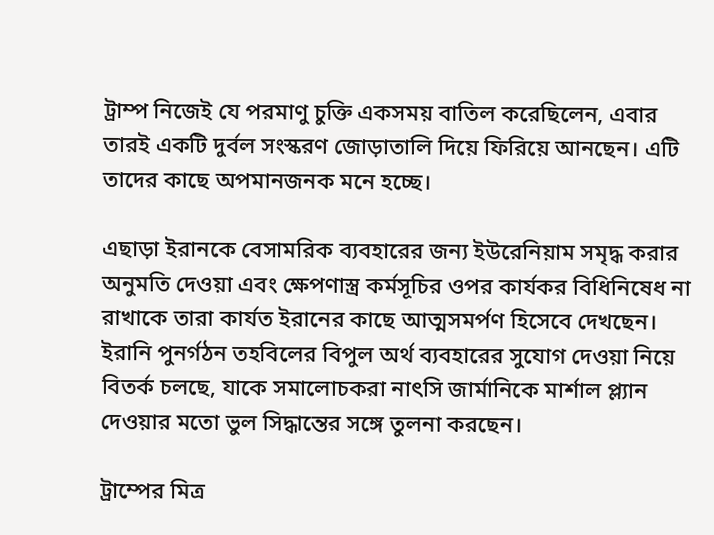ট্রাম্প নিজেই যে পরমাণু চুক্তি একসময় বাতিল করেছিলেন, এবার তারই একটি দুর্বল সংস্করণ জোড়াতালি দিয়ে ফিরিয়ে আনছেন। এটি তাদের কাছে অপমানজনক মনে হচ্ছে।

এছাড়া ইরানকে বেসামরিক ব্যবহারের জন্য ইউরেনিয়াম সমৃদ্ধ করার অনুমতি দেওয়া এবং ক্ষেপণাস্ত্র কর্মসূচির ওপর কার্যকর বিধিনিষেধ না রাখাকে তারা কার্যত ইরানের কাছে আত্মসমর্পণ হিসেবে দেখছেন। ইরানি পুনর্গঠন তহবিলের বিপুল অর্থ ব্যবহারের সুযোগ দেওয়া নিয়ে বিতর্ক চলছে, যাকে সমালোচকরা নাৎসি জার্মানিকে মার্শাল প্ল্যান দেওয়ার মতো ভুল সিদ্ধান্তের সঙ্গে তুলনা করছেন।

ট্রাম্পের মিত্র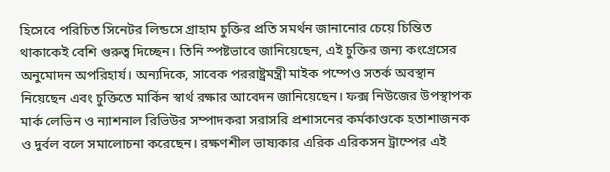হিসেবে পরিচিত সিনেটর লিন্ডসে গ্রাহাম চুক্তির প্রতি সমর্থন জানানোর চেয়ে চিন্তিত থাকাকেই বেশি গুরুত্ব দিচ্ছেন। তিনি স্পষ্টভাবে জানিয়েছেন, এই চুক্তির জন্য কংগ্রেসের অনুমোদন অপরিহার্য। অন্যদিকে, সাবেক পররাষ্ট্রমন্ত্রী মাইক পম্পেও সতর্ক অবস্থান নিয়েছেন এবং চুক্তিতে মার্কিন স্বার্থ রক্ষার আবেদন জানিয়েছেন। ফক্স নিউজের উপস্থাপক মার্ক লেভিন ও ন্যাশনাল রিভিউর সম্পাদকরা সরাসরি প্রশাসনের কর্মকাণ্ডকে হতাশাজনক ও দুর্বল বলে সমালোচনা করেছেন। রক্ষণশীল ভাষ্যকার এরিক এরিকসন ট্রাম্পের এই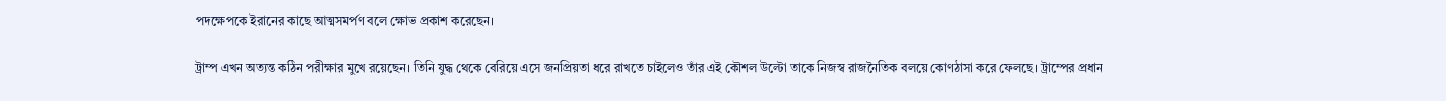পদক্ষেপকে ইরানের কাছে আত্মসমর্পণ বলে ক্ষোভ প্রকাশ করেছেন।

ট্রাম্প এখন অত্যন্ত কঠিন পরীক্ষার মুখে রয়েছেন। তিনি যুদ্ধ থেকে বেরিয়ে এসে জনপ্রিয়তা ধরে রাখতে চাইলেও তাঁর এই কৌশল উল্টো তাকে নিজস্ব রাজনৈতিক বলয়ে কোণঠাসা করে ফেলছে। ট্রাম্পের প্রধান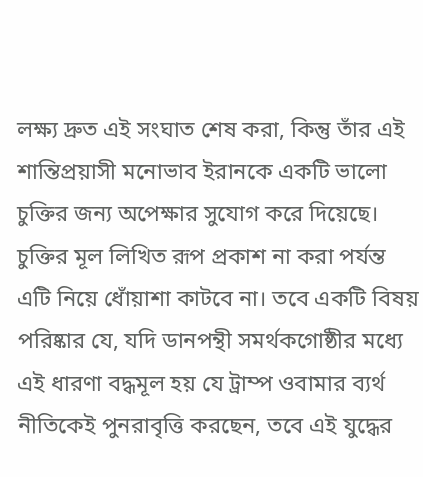লক্ষ্য দ্রুত এই সংঘাত শেষ করা, কিন্তু তাঁর এই শান্তিপ্রয়াসী মনোভাব ইরানকে একটি ভালো চুক্তির জন্য অপেক্ষার সুযোগ করে দিয়েছে। চুক্তির মূল লিখিত রূপ প্রকাশ না করা পর্যন্ত এটি নিয়ে ধোঁয়াশা কাটবে না। তবে একটি বিষয় পরিষ্কার যে, যদি ডানপন্থী সমর্থকগোষ্ঠীর মধ্যে এই ধারণা বদ্ধমূল হয় যে ট্রাম্প ওবামার ব্যর্থ নীতিকেই পুনরাবৃত্তি করছেন, তবে এই যুদ্ধের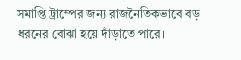সমাপ্তি ট্রাম্পের জন্য রাজনৈতিকভাবে বড় ধরনের বোঝা হয়ে দাঁড়াতে পারে।